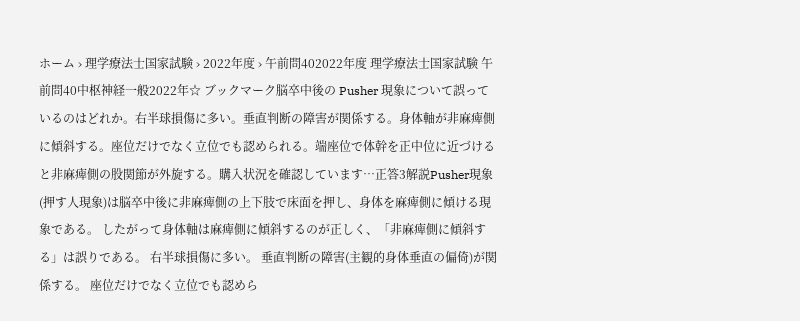ホーム › 理学療法士国家試験 › 2022年度 › 午前問402022年度 理学療法士国家試験 午前問40中枢神経一般2022年☆ ブックマーク脳卒中後の Pusher 現象について誤っているのはどれか。右半球損傷に多い。垂直判断の障害が関係する。身体軸が非麻痺側に傾斜する。座位だけでなく立位でも認められる。端座位で体幹を正中位に近づけると非麻痺側の股関節が外旋する。購入状況を確認しています…正答3解説Pusher現象(押す人現象)は脳卒中後に非麻痺側の上下肢で床面を押し、身体を麻痺側に傾ける現象である。 したがって身体軸は麻痺側に傾斜するのが正しく、「非麻痺側に傾斜する」は誤りである。 右半球損傷に多い。 垂直判断の障害(主観的身体垂直の偏倚)が関係する。 座位だけでなく立位でも認めら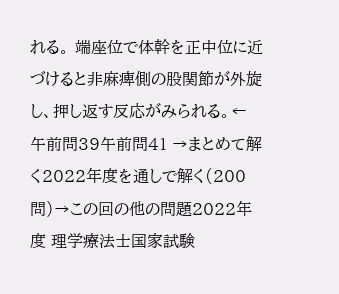れる。 端座位で体幹を正中位に近づけると非麻痺側の股関節が外旋し、押し返す反応がみられる。← 午前問39午前問41 →まとめて解く2022年度を通しで解く(200問)→この回の他の問題2022年度 理学療法士国家試験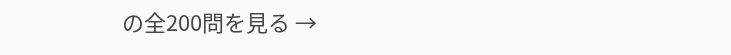の全200問を見る →